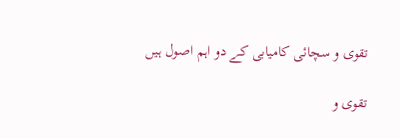تقوی و سچائی کامیابی کے دو اہم اصول ہیں

تقوی و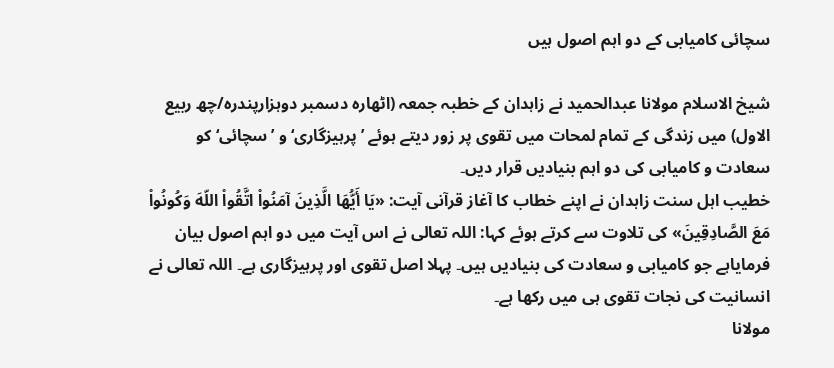سچائی کامیابی کے دو اہم اصول ہیں

شیخ الاسلام مولانا عبدالحمید نے زاہدان کے خطبہ جمعہ (اٹھارہ دسمبر دوہزارپندرہ/چھ ربیع الاول) میں زندگی کے تمام لمحات میں تقوی پر زور دیتے ہوئے ’پرہیزگاری‘ و ’سچائی‘ کو سعادت و کامیابی کی دو اہم بنیادیں قرار دیں۔
خطیب اہل سنت زاہدان نے اپنے خطاب کا آغاز قرآنی آیت: «يَا أَيُّهَا الَّذِينَ آمَنُواْ اتَّقُواْ اللّهَ وَكُونُواْ مَعَ الصَّادِقِينَ» کی تلاوت سے کرتے ہوئے کہا: اللہ تعالی نے اس آیت میں دو اہم اصول بیان فرمایاہے جو کامیابی و سعادت کی بنیادیں ہیں۔ پہلا اصل تقوی اور پرہیزگاری ہے۔ اللہ تعالی نے انسانیت کی نجات تقوی ہی میں رکھا ہے۔
مولانا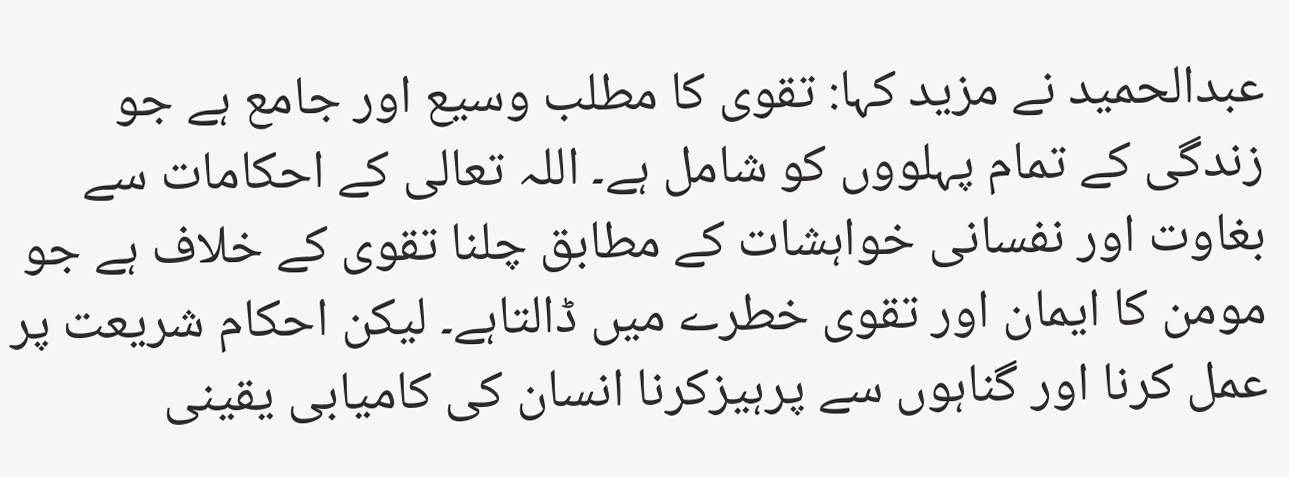عبدالحمید نے مزید کہا: تقوی کا مطلب وسیع اور جامع ہے جو زندگی کے تمام پہلووں کو شامل ہے۔ اللہ تعالی کے احکامات سے بغاوت اور نفسانی خواہشات کے مطابق چلنا تقوی کے خلاف ہے جو مومن کا ایمان اور تقوی خطرے میں ڈالتاہے۔ لیکن احکام شریعت پر عمل کرنا اور گناہوں سے پرہیزکرنا انسان کی کامیابی یقینی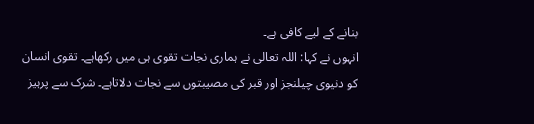بنانے کے لیے کافی ہے۔
انہوں نے کہا: اللہ تعالی نے ہماری نجات تقوی ہی میں رکھاہے۔ تقوی انسان کو دنیوی چیلنجز اور قبر کی مصیبتوں سے نجات دلاتاہے۔ شرک سے پرہیز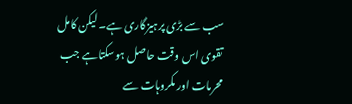سب سے بڑی پرہیزگاری ہے۔ لیکن کامل تقوی اس وقت حاصل ہوسکتاہے جب محرمات اور مکروہات سے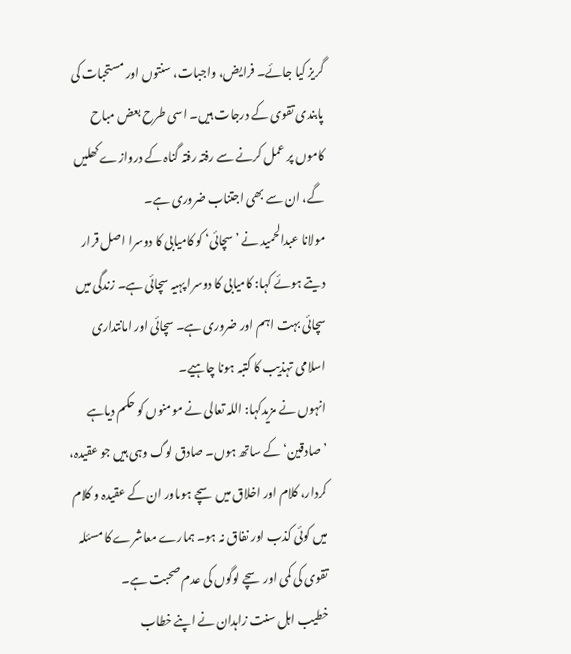گریز کیا جائے۔ فرایض، واجبات، سنتوں اور مستحبات کی پابندی تقوی کے درجات ہیں۔ اسی طرح بعض مباح کاموں پر عمل کرنے سے رفتہ رفتہ گناہ کے دروازے کھلیں گے، ان سے بھی اجتناب ضروری ہے۔
مولانا عبدالحمید نے ’سچائی‘ کو کامیابی کا دوسرا اصل قرار دیتے ہوئے کہا: کامیابی کا دوسرا پہیہ سچائی ہے۔ زندگی میں سچائی بہت اہم اور ضروری ہے۔ سچائی اور امانتداری اسلامی تہذیب کا کتبہ ہونا چاہیے۔
انہوں نے مزیدکہا: اللہ تعالی نے مومنوں کو حکم دیاہے ’صادقین‘ کے ساتھ ہوں۔ صادق لوگ وہی ہیں جو عقیدہ، کردار، کلام اور اخلاق میں سچے ہوںاور ان کے عقیدہ و کلام میں کوئی کذب اور نفاق نہ ہو۔ ہمارے معاشرے کا مسئلہ تقوی کی کمی اور سچے لوگوں کی عدم صحبت ہے۔
خطیب اہل سنت زاہدان نے اپنے خطاب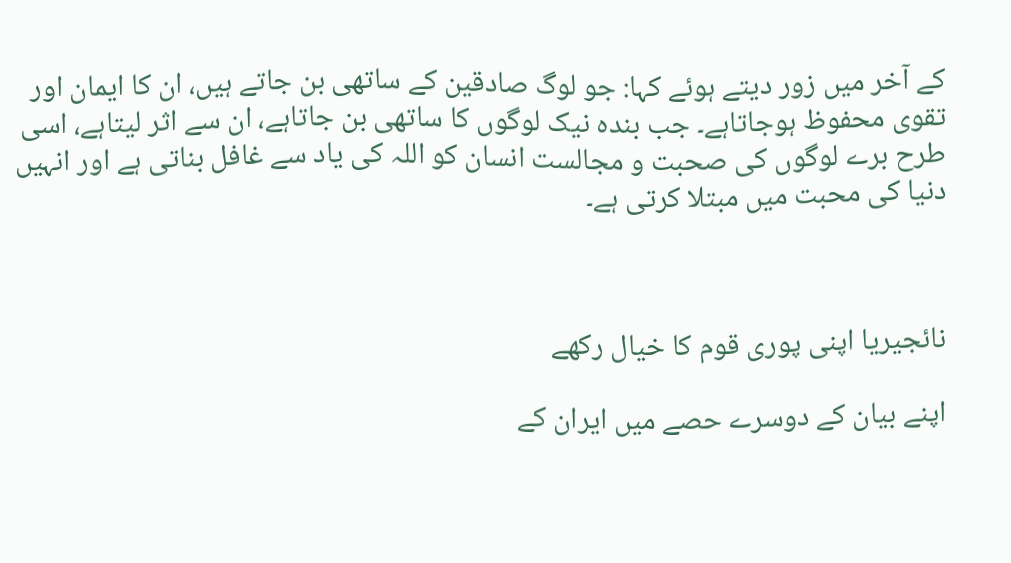کے آخر میں زور دیتے ہوئے کہا: جو لوگ صادقین کے ساتھی بن جاتے ہیں، ان کا ایمان اور تقوی محفوظ ہوجاتاہے۔ جب بندہ نیک لوگوں کا ساتھی بن جاتاہے، ان سے اثر لیتاہے، اسی طرح برے لوگوں کی صحبت و مجالست انسان کو اللہ کی یاد سے غافل بناتی ہے اور انہیں دنیا کی محبت میں مبتلا کرتی ہے۔



نائجیریا اپنی پوری قوم کا خیال رکھے

اپنے بیان کے دوسرے حصے میں ایران کے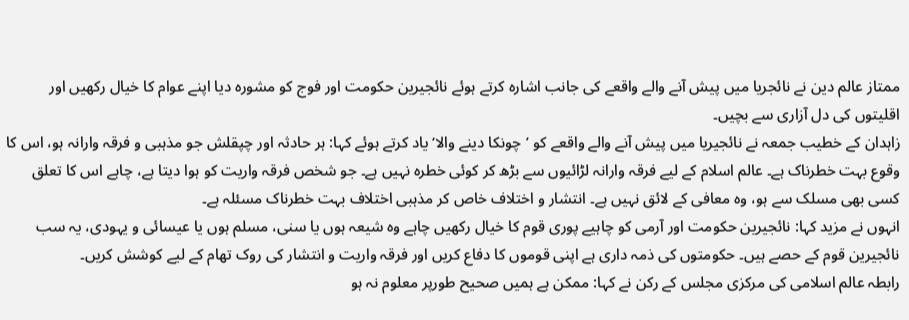ممتاز عالم دین نے نائجریا میں پیش آنے والے واقعے کی جانب اشارہ کرتے ہوئے نائجیرین حکومت اور فوج کو مشورہ دیا اپنے عوام کا خیال رکھیں اور اقلیتوں کی دل آزاری سے بچیں۔
زاہدان کے خطیب جمعہ نے نائجیریا میں پیش آنے والے واقعے کو ’چونکا دینے والا‘ یاد کرتے ہوئے کہا: ہر حادثہ اور چپقلش جو مذہبی و فرقہ وارانہ ہو، اس کا وقوع بہت خطرناک ہے۔ عالم اسلام کے لیے فرقہ وارانہ لڑائیوں سے بڑھ کر کوئی خطرہ نہیں ہے۔ جو شخص فرقہ واریت کو ہوا دیتا ہے، چاہے اس کا تعلق کسی بھی مسلک سے ہو، وہ معافی کے لائق نہیں ہے۔ انتشار و اختلاف خاص کر مذہبی اختلاف بہت خطرناک مسئلہ ہے۔
انہوں نے مزید کہا: نائجیرین حکومت اور آرمی کو چاہیے پوری قوم کا خیال رکھیں چاہے وہ شیعہ ہوں یا سنی، مسلم ہوں یا عیسائی و یہودی، یہ سب نائجیرین قوم کے حصے ہیں۔ حکومتوں کی ذمہ داری ہے اپنی قوموں کا دفاع کریں اور فرقہ واریت و انتشار کی روک تھام کے لیے کوشش کریں۔
رابطہ عالم اسلامی کی مرکزی مجلس کے رکن نے کہا: ممکن ہے ہمیں صحیح طورپر معلوم نہ ہو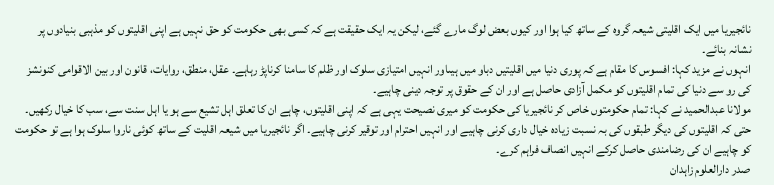نائجیریا میں ایک اقلیتی شیعہ گروہ کے ساتھ کیا ہوا اور کیوں بعض لوگ مارے گئے، لیکن یہ ایک حقیقت ہے کہ کسی بھی حکومت کو حق نہیں ہے اپنی اقلیتوں کو مذہبی بنیادوں پر نشانہ بنائے۔
انہوں نے مزید کہا: افسوس کا مقام ہے کہ پوری دنیا میں اقلیتیں دباو میں ہیںاور انہیں امتیازی سلوک اور ظلم کا سامنا کرناپڑ رہاہے۔ عقل، منطق، روایات، قانون اور بین الاقوامی کنونشز کی رو سے دنیا کی تمام اقلیتوں کو مکمل آزادی حاصل ہے اور ان کے حقوق پر توجہ دینی چاہیے۔
مولانا عبدالحمید نے کہا: تمام حکومتوں خاص کر نائجیریا کی حکومت کو میری نصیحت یہی ہے کہ اپنی اقلیتوں، چاہے ان کا تعلق اہل تشیع سے ہو یا اہل سنت سے، سب کا خیال رکھیں۔ حتی کہ اقلیتوں کی دیگر طبقوں کی بہ نسبت زیادہ خیال داری کرنی چاہیے اور انہیں احترام اور توقیر کرنی چاہیے۔ اگر نائجیریا میں شیعہ اقلیت کے ساتھ کوئی ناروا سلوک ہوا ہے تو حکومت کو چاہیے ان کی رضامندی حاصل کرکے انہیں انصاف فراہم کرے۔
صدر دارالعلوم زاہدان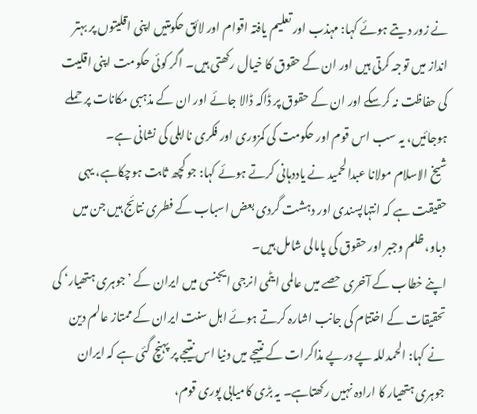نے زور دیتے ہوئے کہا: مہذب اور تعلیم یافتہ اقوام اور لائق حکومتیں اپنی اقلیتوں پر بہتر انداز میں توجہ کرتی ہیں اور ان کے حقوق کا خیال رکھتی ہیں۔ اگر کوئی حکومت اپنی اقلیت کی حفاظت نہ کرسکے اور ان کے حقوق پر ڈاکہ ڈالا جائے اور ان کے مذہبی مکانات پر حملے ہوجائیں، یہ سب اس قوم اور حکومت کی کمزوری اور فکری نااہلی کی نشانی ہے۔
شیخ الاسلام مولانا عبدالحمید نے یاددہانی کرتے ہوئے کہا: جو کچھ ثابت ہوچکاہے، یہی حقیقت ہے کہ انتہاپسندی اور دہشت گردی بعض اسباب کے فطری نتائج ہیں جن میں دباو، ظلم وجبر اور حقوق کی پامالی شامل ہیں۔
اپنے خطاب کے آخری حصے میں عالمی ایٹمی انرجی ایجنسی میں ایران کے ’جوہری ہتھیار‘ کی تحقیقات کے اختتام کی جانب اشارہ کرتے ہوئے اہل سنت ایران کے ممتاز عالم دین نے کہا: الحمدللہ پے درپے مذاکرات کے نتیجے میں دنیا اس نتیجے پر پہنچ گئی ہے کہ ایران جوہری ہتھیار کا ارادہ نہیں رکھتاہے۔ یہ بڑی کامیابی پوری قوم،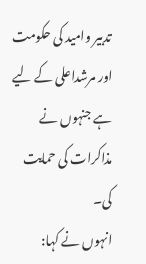تدبیر وامید کی حکومت اور مرشداعلی کے لیے ہے جنہوں نے مذاکرات کی حمایت کی۔
انہوں نے کہا: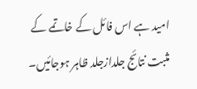امید ہے اس فائل کے خاتمے کے مثبت نتائج جلدازجلد ظاہر ہوجائیں۔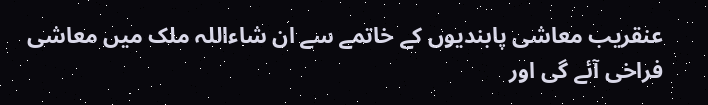عنقریب معاشی پابندیوں کے خاتمے سے ان شاءاللہ ملک میں معاشی فراخی آئے گی اور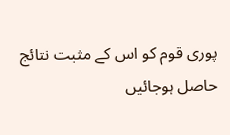پوری قوم کو اس کے مثبت نتائج حاصل ہوجائیں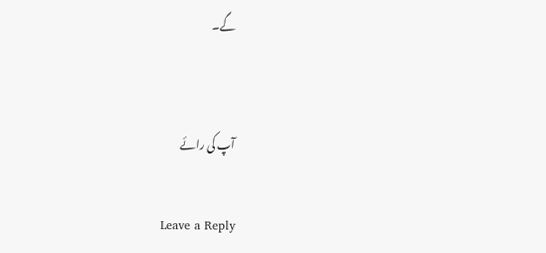گے۔


آپ کی رائے

Leave a Reply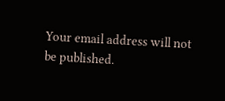Your email address will not be published.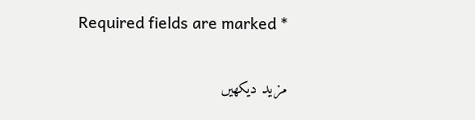Required fields are marked *

مزید دیکهیں